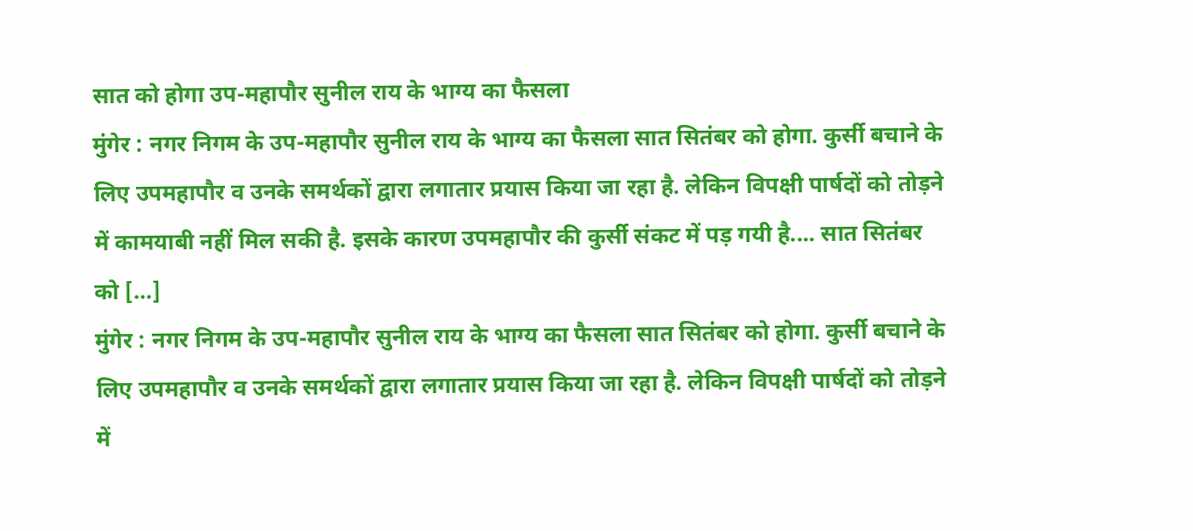सात को होगा उप-महापौर सुनील राय के भाग्य का फैसला
मुंगेर : नगर निगम के उप-महापौर सुनील राय के भाग्य का फैसला सात सितंबर को होगा. कुर्सी बचाने के लिए उपमहापौर व उनके समर्थकों द्वारा लगातार प्रयास किया जा रहा है. लेकिन विपक्षी पार्षदों को तोड़ने में कामयाबी नहीं मिल सकी है. इसके कारण उपमहापौर की कुर्सी संकट में पड़ गयी है.... सात सितंबर को […]
मुंगेर : नगर निगम के उप-महापौर सुनील राय के भाग्य का फैसला सात सितंबर को होगा. कुर्सी बचाने के लिए उपमहापौर व उनके समर्थकों द्वारा लगातार प्रयास किया जा रहा है. लेकिन विपक्षी पार्षदों को तोड़ने में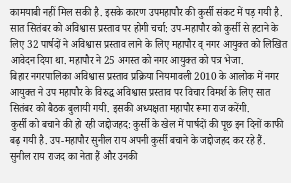कामयाबी नहीं मिल सकी है. इसके कारण उपमहापौर की कुर्सी संकट में पड़ गयी है.
सात सितंबर को अविश्वास प्रस्ताव पर होगी चर्चा: उप-महापौर को कुर्सी से हटाने के लिए 32 पार्षदों ने अविश्वास प्रस्ताव लाने के लिए महापौर व् नगर आयुक्त को लिखित आवेदन दिया था. महापौर ने 25 अगस्त को नगर आयुक्त को पत्र भेजा.
बिहार नगरपालिका अविश्वास प्रस्ताव प्रक्रिया नियमावली 2010 के आलोक में नगर आयुक्त ने उप महापौर के विरुद्ध अविश्वास प्रस्ताव पर विचार विमर्श के लिए सात सितंबर को बैठक बुलायी गयी. इसकी अध्यक्षता महापौर रूमा राज करेंगी.
कुर्सी को बचाने की हो रही जद्दोजहद: कुर्सी के खेल में पार्षदों की पूछ इन दिनों काफी बढ़ गयी है. उप-महापौर सुनील राय अपनी कुर्सी बचाने के जद्दोजहद कर रहे हैं.
सुनील राय राजद का नेता हैं और उनकी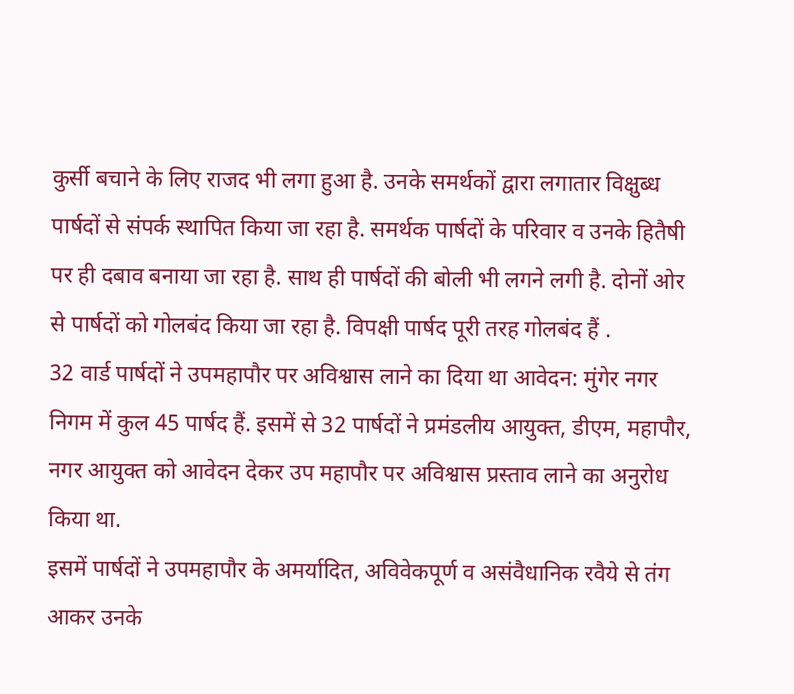कुर्सी बचाने के लिए राजद भी लगा हुआ है. उनके समर्थकों द्वारा लगातार विक्षुब्ध पार्षदों से संपर्क स्थापित किया जा रहा है. समर्थक पार्षदों के परिवार व उनके हितैषी पर ही दबाव बनाया जा रहा है. साथ ही पार्षदों की बोली भी लगने लगी है. दोनों ओर से पार्षदों को गोलबंद किया जा रहा है. विपक्षी पार्षद पूरी तरह गोलबंद हैं .
32 वार्ड पार्षदों ने उपमहापौर पर अविश्वास लाने का दिया था आवेदन: मुंगेर नगर निगम में कुल 45 पार्षद हैं. इसमें से 32 पार्षदों ने प्रमंडलीय आयुक्त, डीएम, महापौर, नगर आयुक्त को आवेदन देकर उप महापौर पर अविश्वास प्रस्ताव लाने का अनुरोध किया था.
इसमें पार्षदों ने उपमहापौर के अमर्यादित, अविवेकपूर्ण व असंवैधानिक रवैये से तंग आकर उनके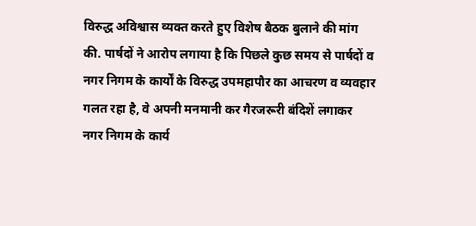विरुद्ध अविश्वास व्यक्त करते हुए विशेष बैठक बुलाने की मांग की. पार्षदों ने आरोप लगाया है कि पिछले कुछ समय से पार्षदों व नगर निगम के कार्यों के विरुद्ध उपमहापौर का आचरण व व्यवहार गलत रहा है, वे अपनी मनमानी कर गैरजरूरी बंदिशें लगाकर नगर निगम के कार्य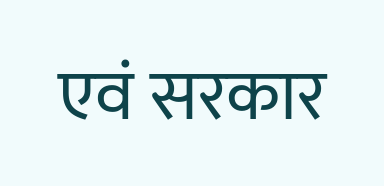एवं सरकार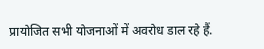प्रायोजित सभी योजनाओं में अवरोध डाल रहे हैं.